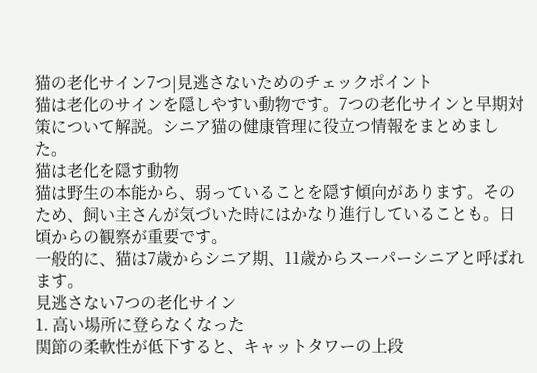猫の老化サイン7つ|見逃さないためのチェックポイント
猫は老化のサインを隠しやすい動物です。7つの老化サインと早期対策について解説。シニア猫の健康管理に役立つ情報をまとめました。
猫は老化を隠す動物
猫は野生の本能から、弱っていることを隠す傾向があります。そのため、飼い主さんが気づいた時にはかなり進行していることも。日頃からの観察が重要です。
一般的に、猫は7歳からシニア期、11歳からスーパーシニアと呼ばれます。
見逃さない7つの老化サイン
1. 高い場所に登らなくなった
関節の柔軟性が低下すると、キャットタワーの上段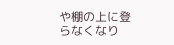や棚の上に登らなくなり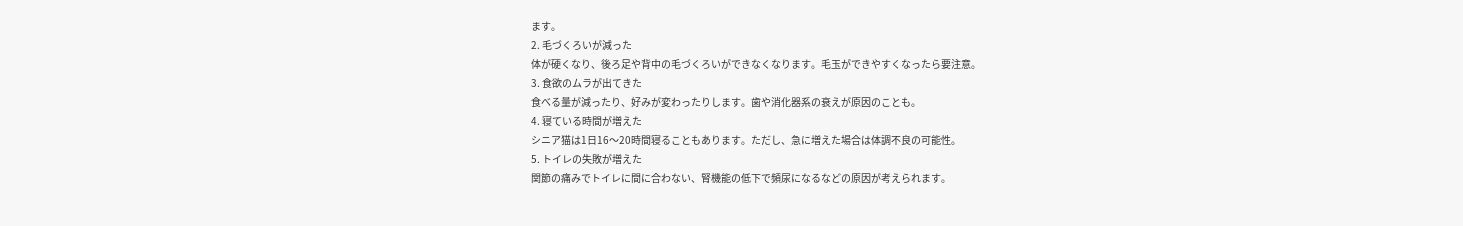ます。
2. 毛づくろいが減った
体が硬くなり、後ろ足や背中の毛づくろいができなくなります。毛玉ができやすくなったら要注意。
3. 食欲のムラが出てきた
食べる量が減ったり、好みが変わったりします。歯や消化器系の衰えが原因のことも。
4. 寝ている時間が増えた
シニア猫は1日16〜20時間寝ることもあります。ただし、急に増えた場合は体調不良の可能性。
5. トイレの失敗が増えた
関節の痛みでトイレに間に合わない、腎機能の低下で頻尿になるなどの原因が考えられます。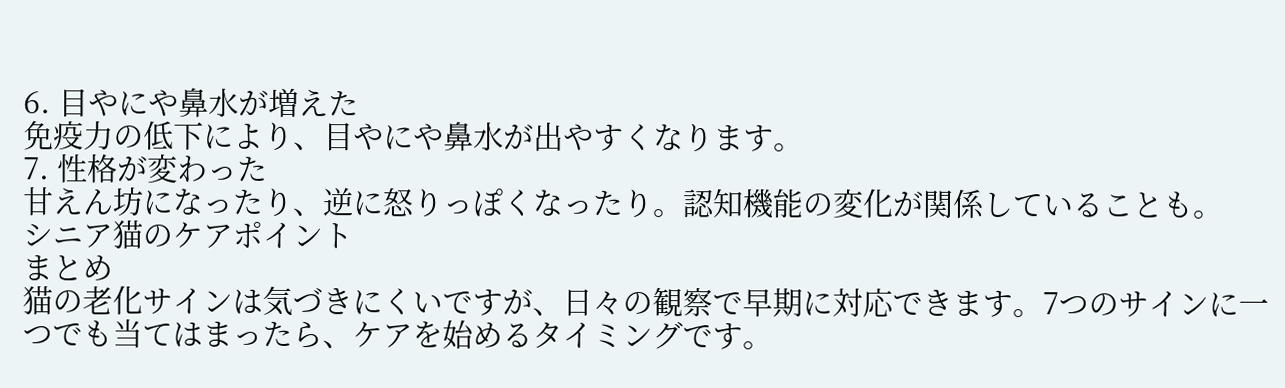6. 目やにや鼻水が増えた
免疫力の低下により、目やにや鼻水が出やすくなります。
7. 性格が変わった
甘えん坊になったり、逆に怒りっぽくなったり。認知機能の変化が関係していることも。
シニア猫のケアポイント
まとめ
猫の老化サインは気づきにくいですが、日々の観察で早期に対応できます。7つのサインに一つでも当てはまったら、ケアを始めるタイミングです。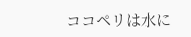ココペリは水に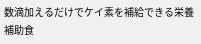数滴加えるだけでケイ素を補給できる栄養補助食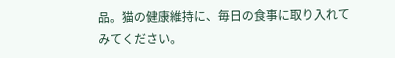品。猫の健康維持に、毎日の食事に取り入れてみてください。